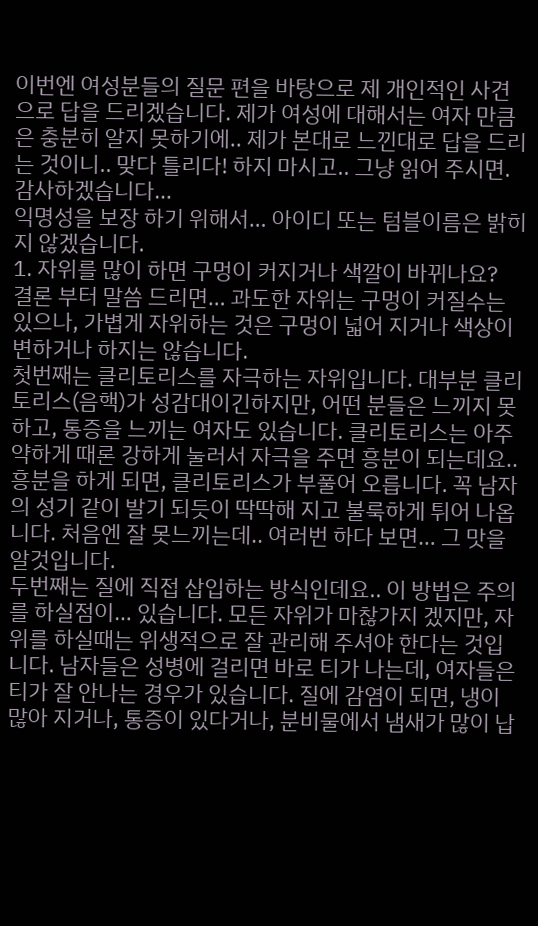이번엔 여성분들의 질문 편을 바탕으로 제 개인적인 사견으로 답을 드리겠습니다. 제가 여성에 대해서는 여자 만큼은 충분히 알지 못하기에.. 제가 본대로 느낀대로 답을 드리는 것이니.. 맞다 틀리다! 하지 마시고.. 그냥 읽어 주시면. 감사하겠습니다…
익명성을 보장 하기 위해서… 아이디 또는 텀블이름은 밝히지 않겠습니다.
1. 자위를 많이 하면 구멍이 커지거나 색깔이 바뀌나요?
결론 부터 말씀 드리면… 과도한 자위는 구멍이 커질수는 있으나, 가볍게 자위하는 것은 구멍이 넓어 지거나 색상이 변하거나 하지는 않습니다.
첫번째는 클리토리스를 자극하는 자위입니다. 대부분 클리토리스(음핵)가 성감대이긴하지만, 어떤 분들은 느끼지 못하고, 통증을 느끼는 여자도 있습니다. 클리토리스는 아주 약하게 때론 강하게 눌러서 자극을 주면 흥분이 되는데요.. 흥분을 하게 되면, 클리토리스가 부풀어 오릅니다. 꼭 남자의 성기 같이 발기 되듯이 딱딱해 지고 불룩하게 튀어 나옵니다. 처음엔 잘 못느끼는데.. 여러번 하다 보면… 그 맛을 알것입니다.
두번째는 질에 직접 삽입하는 방식인데요.. 이 방법은 주의를 하실점이… 있습니다. 모든 자위가 마찮가지 겠지만, 자위를 하실때는 위생적으로 잘 관리해 주셔야 한다는 것입니다. 남자들은 성병에 걸리면 바로 티가 나는데, 여자들은 티가 잘 안나는 경우가 있습니다. 질에 감염이 되면, 냉이 많아 지거나, 통증이 있다거나, 분비물에서 냄새가 많이 납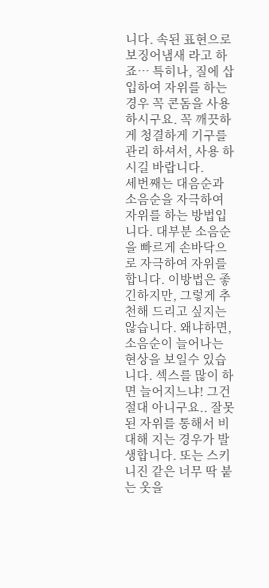니다. 속된 표현으로 보징어냄새 라고 하죠… 특히나, 질에 삽입하여 자위를 하는경우 꼭 콘돔을 사용하시구요. 꼭 깨끗하게 청결하게 기구를 관리 하셔서, 사용 하시길 바랍니다.
세번째는 대음순과 소음순을 자극하여 자위를 하는 방법입니다. 대부분 소음순을 빠르게 손바닥으로 자극하여 자위를 합니다. 이방법은 좋긴하지만, 그렇게 추천해 드리고 싶지는 않습니다. 왜냐하면, 소음순이 늘어나는 현상을 보일수 있습니다. 섹스를 많이 하면 늘어지느냐! 그건 절대 아니구요.. 잘못된 자위를 통해서 비대해 지는 경우가 발생합니다. 또는 스키니진 같은 너무 딱 붙는 옷을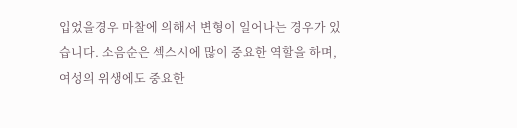입었을경우 마찰에 의해서 변형이 일어나는 경우가 있습니다. 소음순은 섹스시에 많이 중요한 역할을 하며, 여성의 위생에도 중요한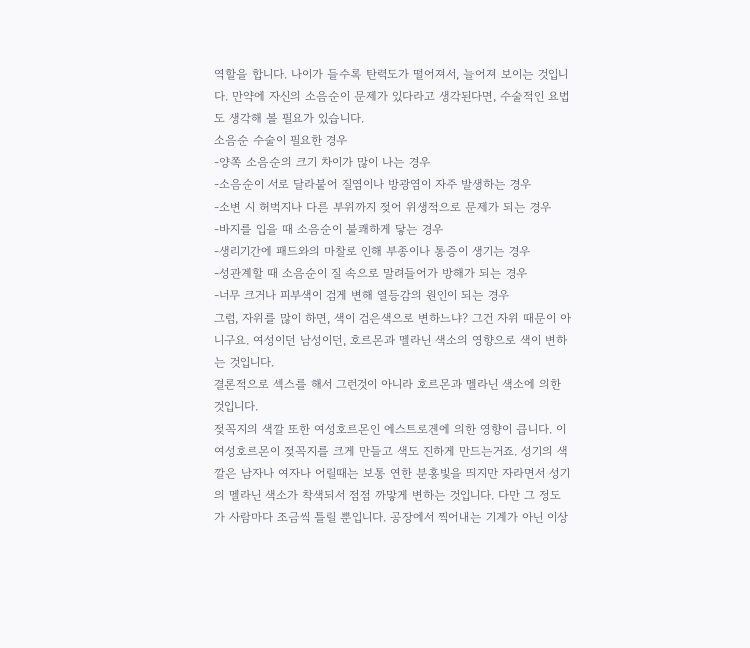역할을 합니다. 나이가 들수록 탄력도가 떨어져서, 늘어져 보이는 것입니다. 만약에 자신의 소음순이 문제가 있다라고 생각된다면, 수술적인 요법도 생각해 볼 필요가 있습니다.
소음순 수술이 필요한 경우
-양쪽 소음순의 크기 차이가 많이 나는 경우
-소음순이 서로 달라붙어 질염이나 방광염이 자주 발생하는 경우
-소변 시 허벅지나 다른 부위까지 젖어 위생적으로 문제가 되는 경우
-바지를 입을 때 소음순이 불쾌하게 닿는 경우
-생리기간에 패드와의 마찰로 인해 부종이나 통증이 생기는 경우
-성관계할 때 소음순이 질 속으로 말려들어가 방해가 되는 경우
-너무 크거나 피부색이 검게 변해 열등감의 원인이 되는 경우
그럼, 자위를 많이 하면, 색이 검은색으로 변하느냐? 그건 자위 때문이 아니구요. 여성이던 남성이던, 호르몬과 멜라닌 색소의 영향으로 색이 변하는 것입니다.
결론적으로 섹스를 해서 그런것이 아니라 호르몬과 멜라닌 색소에 의한 것입니다.
젖꼭지의 색깔 또한 여성호르몬인 에스트로겐에 의한 영향이 큽니다. 이 여성호르몬이 젖꼭지를 크게 만들고 색도 진하게 만드는거죠. 성기의 색깔은 남자나 여자나 어릴때는 보통 연한 분홍빛을 띄지만 자라면서 성기의 멜라닌 색소가 착색되서 점점 까맣게 변하는 것입니다. 다만 그 정도가 사람마다 조금씩 틀릴 뿐입니다. 공장에서 찍어내는 기계가 아닌 이상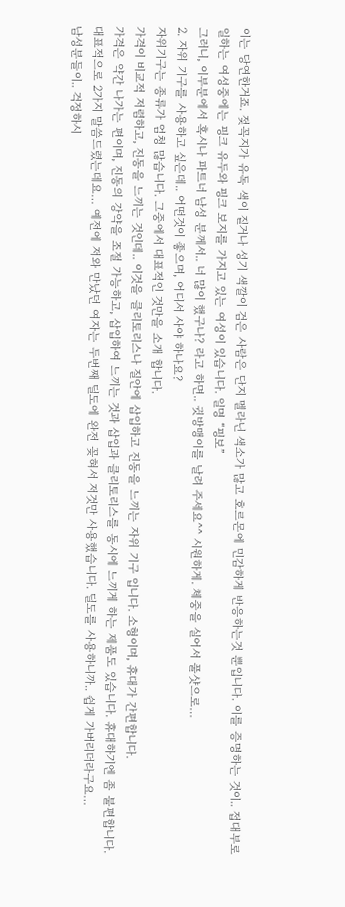이는 당연한거죠. 젖꼭지가 유독 색이 짙거나 성기 색깔이 검은 사람은 단지 멜라닌 색소가 많고 호르몬에 민감하게 반응하는것 뿐입니다. 이를 증명하는 것이.. 접대부로 일하는 여성중에는 핑크 유두와 핑크 보지를 가지고 있는 여성이 있습니다. 일명 “핑보”
그러니, 이부분에서 혹시나 파트너 남성 분께서.. 너 많이 했구나? 라고 하면.. 귓방맹이를 날려 주세요^^ 시원하게. 체중을 실어서 풀샷으로…
2. 자위 기구를 사용하고 싶은데.. 어떤것이 좋으며, 어디서 사야 하나요?
자위기구는 종류가 엄청 많습니다. 그중에서 대표적인 것만을 소개 합니다.
가격이 비교적 저렴하고, 진동을 느끼는 것인데.. 이것을 클리토리스나 질안에 삽입하고 진동을 느끼는 자위 기구 입니다. 소형이며, 휴대가 간편합니다.
가격은 약간 나가는 편이며, 진동의 강약을 조절 가능하고, 삽입하여 느끼는 것과 삽입과 클리토리스를 동시에 느끼게 하는 제품도 있습니다. 휴대하기엔 좀 불편합니다.
대표적으로 2가지 말씀드렸는데요… 예전에 저와 만났던 여자는 두번째 딜도에 완전 꽂혀서 저것만 사용했습니다. 딜도를 사용하니까.. 쉽게 가버리더라구요…
남성분들이.. 걱정하시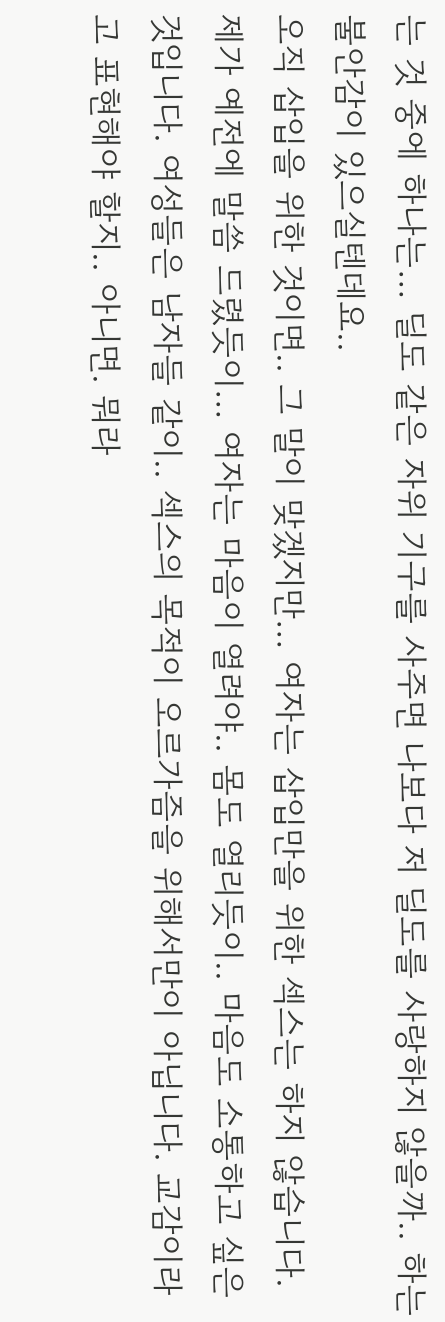는 것 중에 하나는… 딜도 같은 자위 기구를 사주면 나보다 저 딜도를 사랑하지 않을까.. 하는 불안감이 있으실텐데요..
오직 삽입을 위한 것이면.. 그 말이 맞겠지만… 여자는 삽입만을 위한 섹스는 하지 않습니다. 제가 예전에 말씀 드렸듯이… 여자는 마음이 열려야.. 몸도 열리듯이.. 마음도 소통하고 싶은것입니다. 여성들은 남자들 같이.. 섹스의 목적이 오르가즘을 위해서만이 아닙니다. 교감이라고 표현해야 할지.. 아니면. 뭐라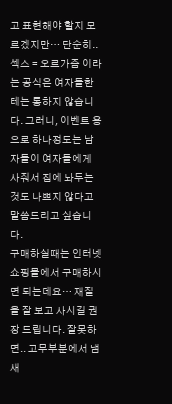고 표현해야 할지 모르겠지만… 단순히.. 섹스 = 오르가즘 이라는 공식은 여자들한테는 통하지 않습니다. 그러니, 이벤트 용으로 하나정도는 남자들이 여자들에게 사줘서 집에 놔두는 것도 나쁘지 않다고 말씀드리고 싶습니다.
구매하실때는 인터넷 쇼핑몰에서 구매하시면 되는데요… 재질을 잘 보고 사시길 권장 드립니다. 잘못하면.. 고무부분에서 냄새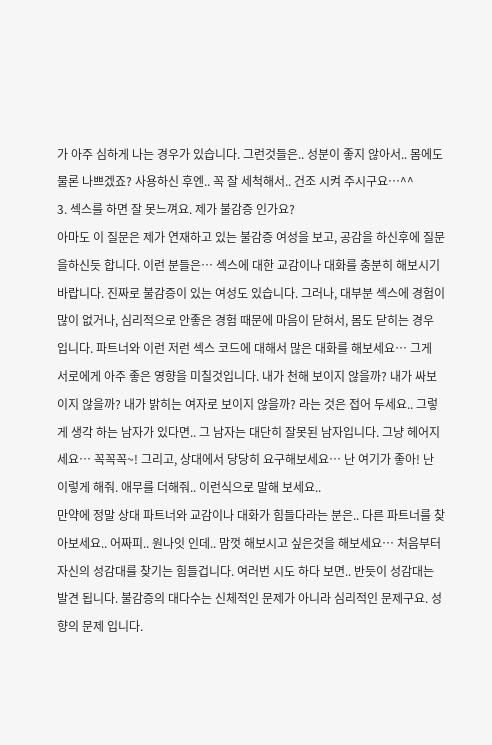가 아주 심하게 나는 경우가 있습니다. 그런것들은.. 성분이 좋지 않아서.. 몸에도 물론 나쁘겠죠? 사용하신 후엔.. 꼭 잘 세척해서.. 건조 시켜 주시구요…^^
3. 섹스를 하면 잘 못느껴요. 제가 불감증 인가요?
아마도 이 질문은 제가 연재하고 있는 불감증 여성을 보고, 공감을 하신후에 질문을하신듯 합니다. 이런 분들은… 섹스에 대한 교감이나 대화를 충분히 해보시기 바랍니다. 진짜로 불감증이 있는 여성도 있습니다. 그러나, 대부분 섹스에 경험이 많이 없거나, 심리적으로 안좋은 경험 때문에 마음이 닫혀서, 몸도 닫히는 경우 입니다. 파트너와 이런 저런 섹스 코드에 대해서 많은 대화를 해보세요… 그게 서로에게 아주 좋은 영향을 미칠것입니다. 내가 천해 보이지 않을까? 내가 싸보이지 않을까? 내가 밝히는 여자로 보이지 않을까? 라는 것은 접어 두세요.. 그렇게 생각 하는 남자가 있다면.. 그 남자는 대단히 잘못된 남자입니다. 그냥 헤어지세요… 꼭꼭꼭~! 그리고, 상대에서 당당히 요구해보세요… 난 여기가 좋아! 난 이렇게 해줘. 애무를 더해줘.. 이런식으로 말해 보세요..
만약에 정말 상대 파트너와 교감이나 대화가 힘들다라는 분은.. 다른 파트너를 찾아보세요.. 어짜피.. 원나잇 인데.. 맘껏 해보시고 싶은것을 해보세요… 처음부터 자신의 성감대를 찾기는 힘들겁니다. 여러번 시도 하다 보면.. 반듯이 성감대는 발견 됩니다. 불감증의 대다수는 신체적인 문제가 아니라 심리적인 문제구요. 성향의 문제 입니다.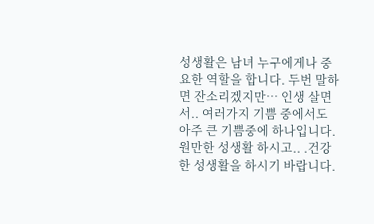성생활은 남녀 누구에게나 중요한 역할을 합니다. 두번 말하면 잔소리겠지만… 인생 살면서.. 여러가지 기쁨 중에서도 아주 큰 기쁨중에 하나입니다. 원만한 성생활 하시고.. .건강한 성생활을 하시기 바랍니다.